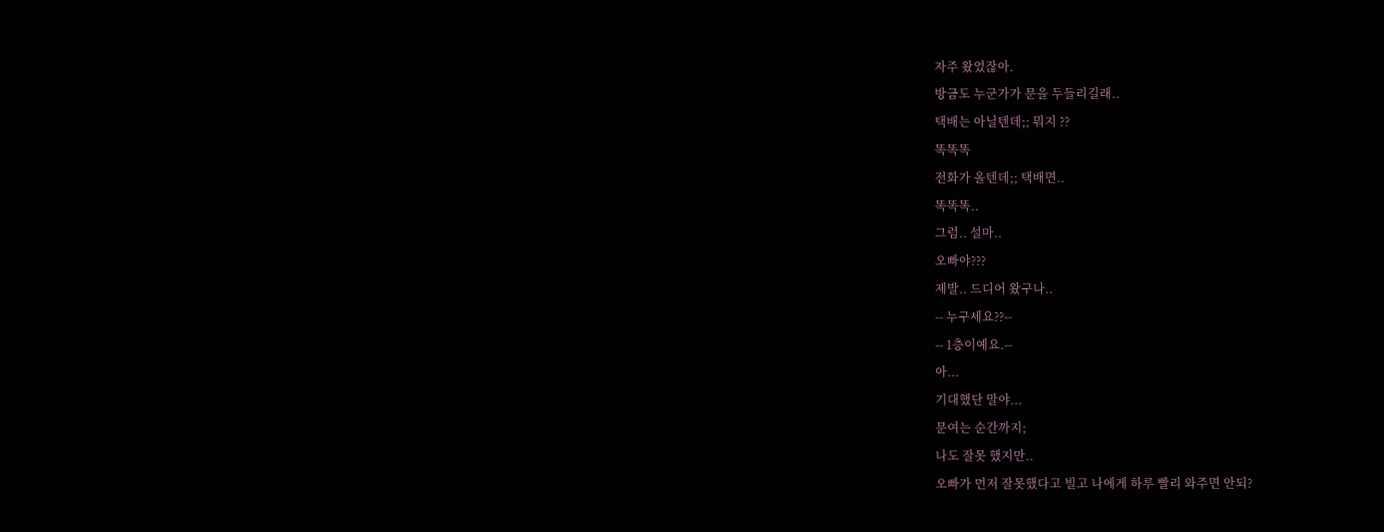자주 왔었잖아.
방금도 누군가가 문을 두들리길래..
택배는 아닐텐데;; 뭐지 ??
똑똑똑
전화가 올텐데;; 택배면..
똑똑똑..
그럼.. 설마..
오빠야???
제발.. 드디어 왔구나..
-- 누구세요??--
-- 1층이예요.--
아...
기대했단 말야...
문여는 순간까지;
나도 잘못 했지만..
오빠가 먼저 잘못했다고 빌고 나에게 하루 빨리 와주면 안되?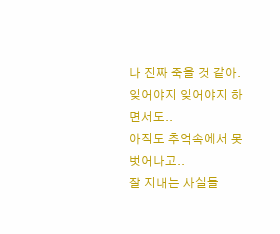나 진짜 죽을 것 같아.
잊어야지 잊어야지 하면서도..
아직도 추억속에서 못 벗어나고..
잘 지내는 사실들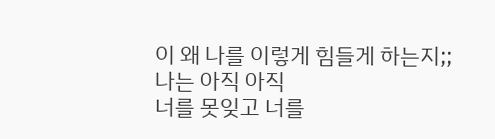이 왜 나를 이렇게 힘들게 하는지;;
나는 아직 아직
너를 못잊고 너를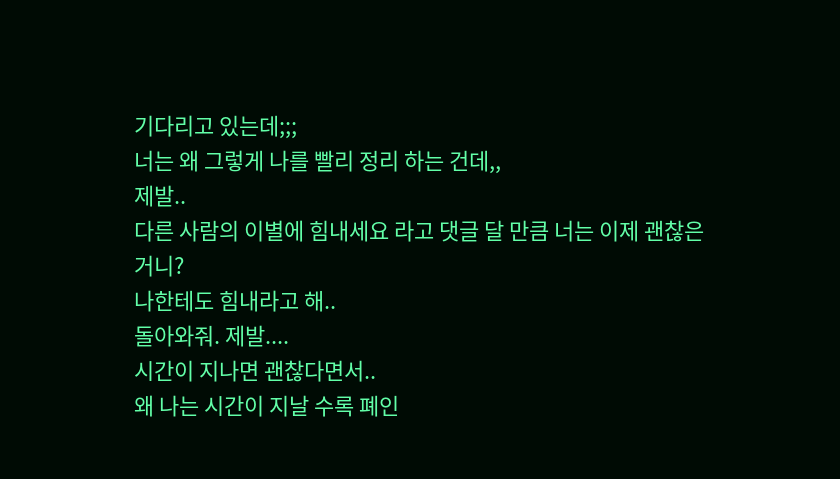기다리고 있는데;;;
너는 왜 그렇게 나를 빨리 정리 하는 건데,,
제발..
다른 사람의 이별에 힘내세요 라고 댓글 달 만큼 너는 이제 괜찮은 거니?
나한테도 힘내라고 해..
돌아와줘. 제발....
시간이 지나면 괜찮다면서..
왜 나는 시간이 지날 수록 폐인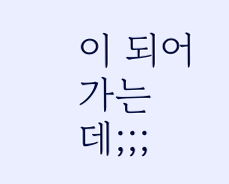이 되어가는데;;;